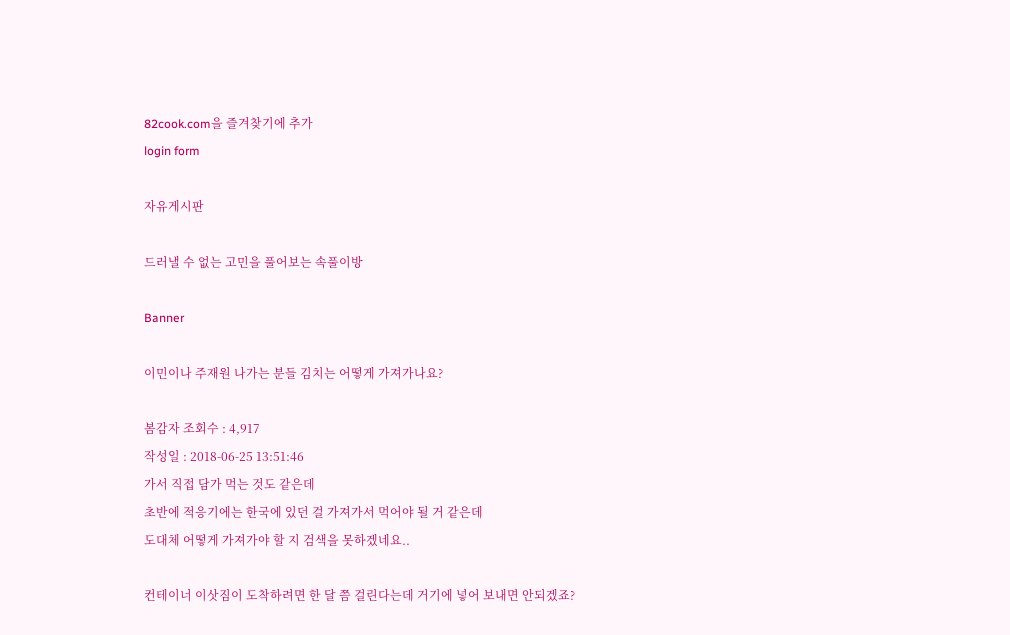82cook.com을 즐겨찾기에 추가
login form

자유게시판

드러낼 수 없는 고민을 풀어보는 속풀이방

Banner

이민이나 주재원 나가는 분들 김치는 어떻게 가져가나요?

봄감자 조회수 : 4,917
작성일 : 2018-06-25 13:51:46
가서 직접 담가 먹는 것도 같은데
초반에 적응기에는 한국에 있던 걸 가져가서 먹어야 될 거 같은데
도대체 어떻게 가져가야 할 지 검색을 못하겠네요..

컨테이너 이삿짐이 도착하려면 한 달 쯤 걸린다는데 거기에 넣어 보내면 안되겠죠?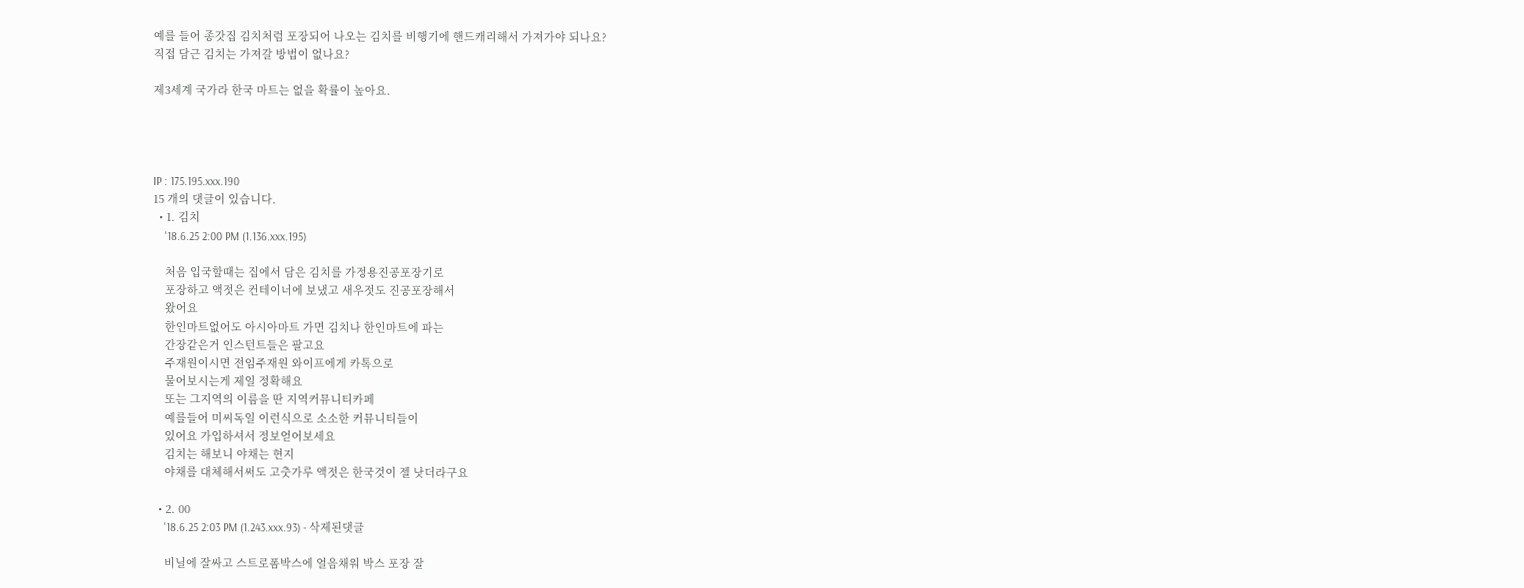예를 들어 종갓집 김치처럼 포장되어 나오는 김치를 비행기에 핸드캐리해서 가져가야 되나요?
직접 담근 김치는 가져갈 방법이 없나요?

제3세계 국가라 한국 마트는 없을 확률이 높아요.




IP : 175.195.xxx.190
15 개의 댓글이 있습니다.
  • 1. 김치
    '18.6.25 2:00 PM (1.136.xxx.195)

    처음 입국할때는 집에서 담은 김치를 가정용진공포장기로
    포장하고 액젓은 컨테이너에 보냈고 새우젓도 진공포장해서
    왔어요
    한인마트없어도 아시아마트 가면 김치나 한인마트에 파는
    간장같은거 인스턴트들은 팔고요
    주재원이시면 전임주재원 와이프에게 카톡으로
    물어보시는게 제일 정확해요
    또는 그지역의 이름을 딴 지역커뮤니티카페
    예를들어 미씨독일 이런식으로 소소한 커뮤니티들이
    있어요 가입하셔서 정보얻어보세요
    김치는 해보니 야채는 현지
    야채를 대체해서써도 고춧가루 액젓은 한국것이 젤 낫더라구요

  • 2. 00
    '18.6.25 2:03 PM (1.243.xxx.93) - 삭제된댓글

    비닐에 잘싸고 스트로폼박스에 얼음채워 박스 포장 잘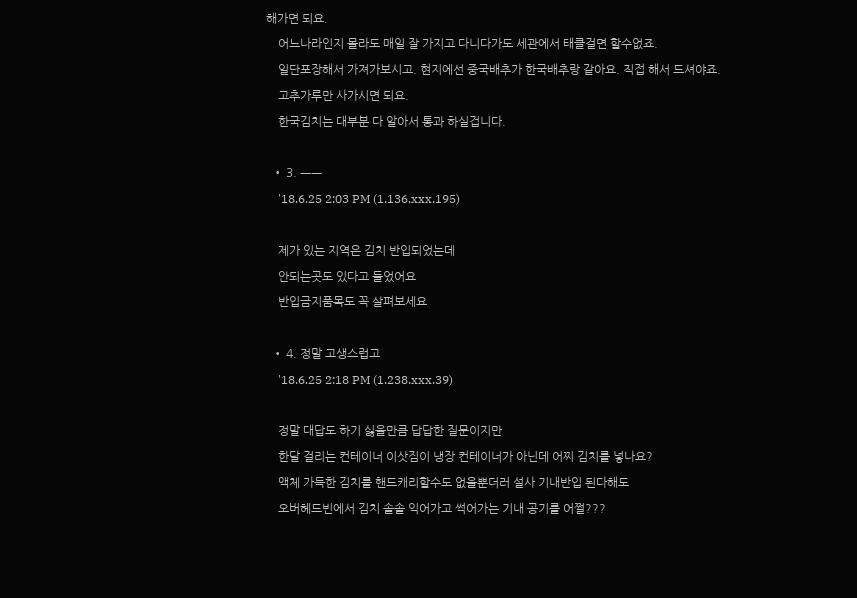해가면 되요.
    어느나라인지 몰라도 매일 잘 가지고 다니다가도 세관에서 태클걸면 할수없죠.
    일단포장해서 가져가보시고. 현지에선 중국배추가 한국배추랑 같아요. 직접 해서 드셔야죠.
    고추가루만 사가시면 되요.
    한국김치는 대부분 다 알아서 통과 하실겁니다.

  • 3. ㅡㅡ
    '18.6.25 2:03 PM (1.136.xxx.195)

    제가 있는 지역은 김치 반입되었는데
    안되는곳도 있다고 들었어요
    반입금지품목도 꼭 살펴보세요

  • 4. 정말 고생스럽고
    '18.6.25 2:18 PM (1.238.xxx.39)

    정말 대답도 하기 싫을만큼 답답한 질문이지만
    한달 걸리는 컨테이너 이삿짐이 냉장 컨테이너가 아닌데 어찌 김치를 넣나요?
    액체 가득한 김치를 핸드캐리할수도 없을뿐더러 설사 기내반입 된다해도
    오버헤드빈에서 김치 솔솔 익어가고 썩어가는 기내 공기를 어쩔???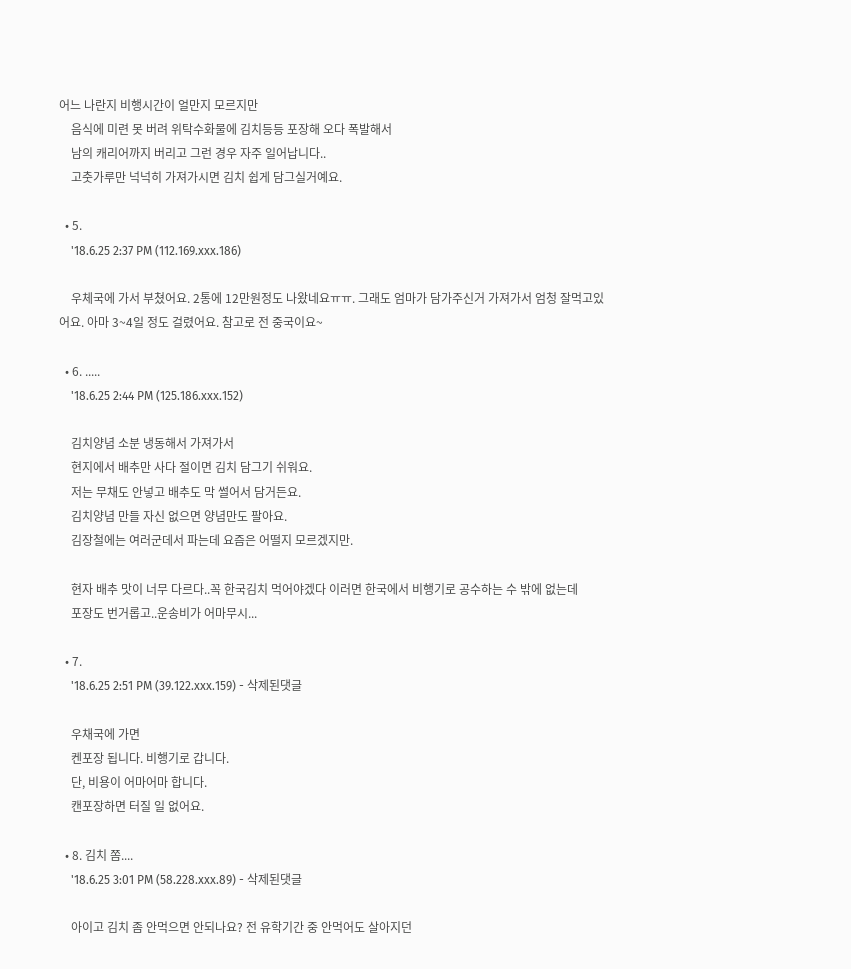어느 나란지 비행시간이 얼만지 모르지만
    음식에 미련 못 버려 위탁수화물에 김치등등 포장해 오다 폭발해서
    남의 캐리어까지 버리고 그런 경우 자주 일어납니다..
    고춧가루만 넉넉히 가져가시면 김치 쉽게 담그실거예요.

  • 5.
    '18.6.25 2:37 PM (112.169.xxx.186)

    우체국에 가서 부쳤어요. 2통에 12만원정도 나왔네요ㅠㅠ. 그래도 엄마가 담가주신거 가져가서 엄청 잘먹고있어요. 아마 3~4일 정도 걸렸어요. 참고로 전 중국이요~

  • 6. .....
    '18.6.25 2:44 PM (125.186.xxx.152)

    김치양념 소분 냉동해서 가져가서
    현지에서 배추만 사다 절이면 김치 담그기 쉬워요.
    저는 무채도 안넣고 배추도 막 썰어서 담거든요.
    김치양념 만들 자신 없으면 양념만도 팔아요.
    김장철에는 여러군데서 파는데 요즘은 어떨지 모르겠지만.

    현자 배추 맛이 너무 다르다..꼭 한국김치 먹어야겠다 이러면 한국에서 비행기로 공수하는 수 밖에 없는데
    포장도 번거롭고..운송비가 어마무시...

  • 7.
    '18.6.25 2:51 PM (39.122.xxx.159) - 삭제된댓글

    우채국에 가면
    켄포장 됩니다. 비행기로 갑니다.
    단, 비용이 어마어마 합니다.
    캔포장하면 터질 일 없어요.

  • 8. 김치 쫌....
    '18.6.25 3:01 PM (58.228.xxx.89) - 삭제된댓글

    아이고 김치 좀 안먹으면 안되나요? 전 유학기간 중 안먹어도 살아지던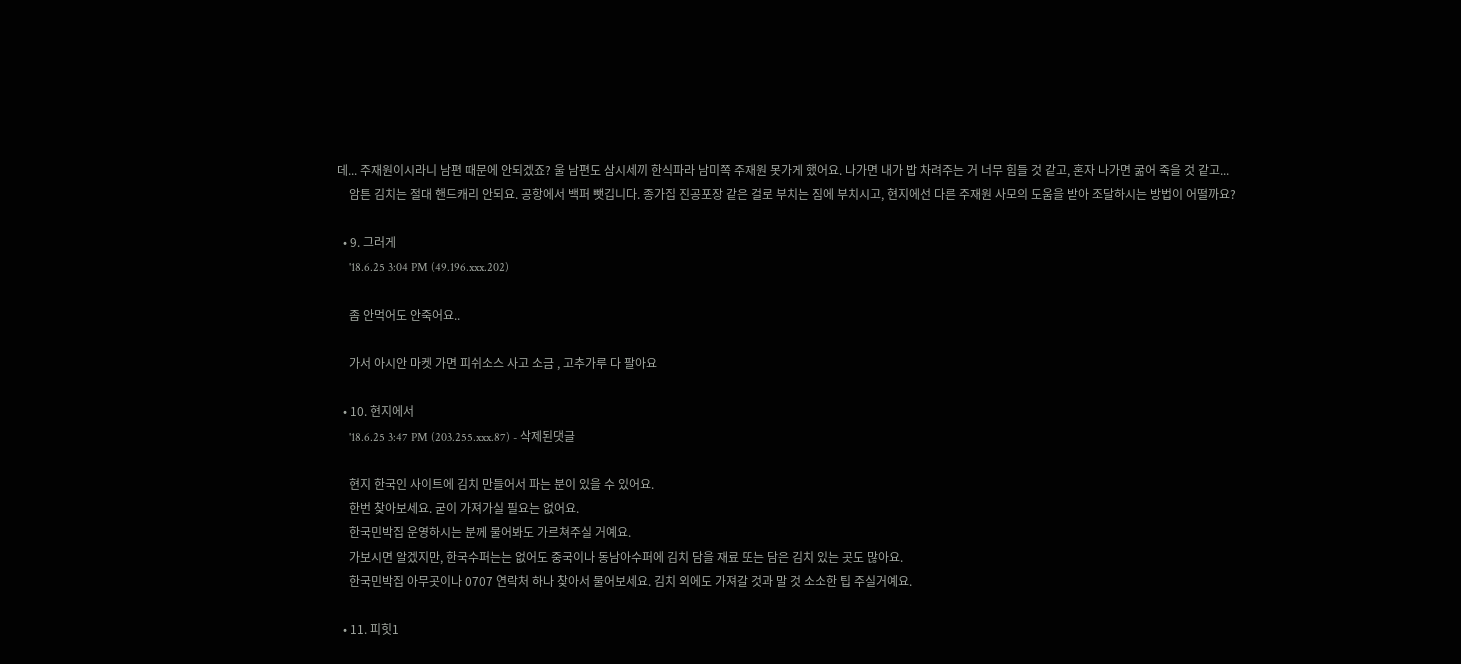데... 주재원이시라니 남편 때문에 안되겠죠? 울 남편도 삼시세끼 한식파라 남미쪽 주재원 못가게 했어요. 나가면 내가 밥 차려주는 거 너무 힘들 것 같고, 혼자 나가면 굶어 죽을 것 같고...
    암튼 김치는 절대 핸드캐리 안되요. 공항에서 백퍼 뺏깁니다. 종가집 진공포장 같은 걸로 부치는 짐에 부치시고, 현지에선 다른 주재원 사모의 도움을 받아 조달하시는 방법이 어떨까요?

  • 9. 그러게
    '18.6.25 3:04 PM (49.196.xxx.202)

    좀 안먹어도 안죽어요..

    가서 아시안 마켓 가면 피쉬소스 사고 소금 , 고추가루 다 팔아요

  • 10. 현지에서
    '18.6.25 3:47 PM (203.255.xxx.87) - 삭제된댓글

    현지 한국인 사이트에 김치 만들어서 파는 분이 있을 수 있어요.
    한번 찾아보세요. 굳이 가져가실 필요는 없어요.
    한국민박집 운영하시는 분께 물어봐도 가르쳐주실 거예요.
    가보시면 알겠지만, 한국수퍼는는 없어도 중국이나 동남아수퍼에 김치 담을 재료 또는 담은 김치 있는 곳도 많아요.
    한국민박집 아무곳이나 0707 연락처 하나 찾아서 물어보세요. 김치 외에도 가져갈 것과 말 것 소소한 팁 주실거예요.

  • 11. 피힛1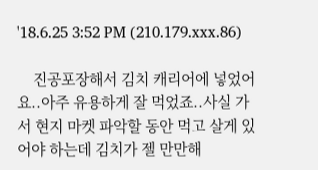'18.6.25 3:52 PM (210.179.xxx.86)

    진공포장해서 김치 캐리어에 넣었어요..아주 유용하게 잘 먹었죠..사실 가서 현지 마켓 파악할 동안 먹고 살게 있어야 하는데 김치가 젤 만만해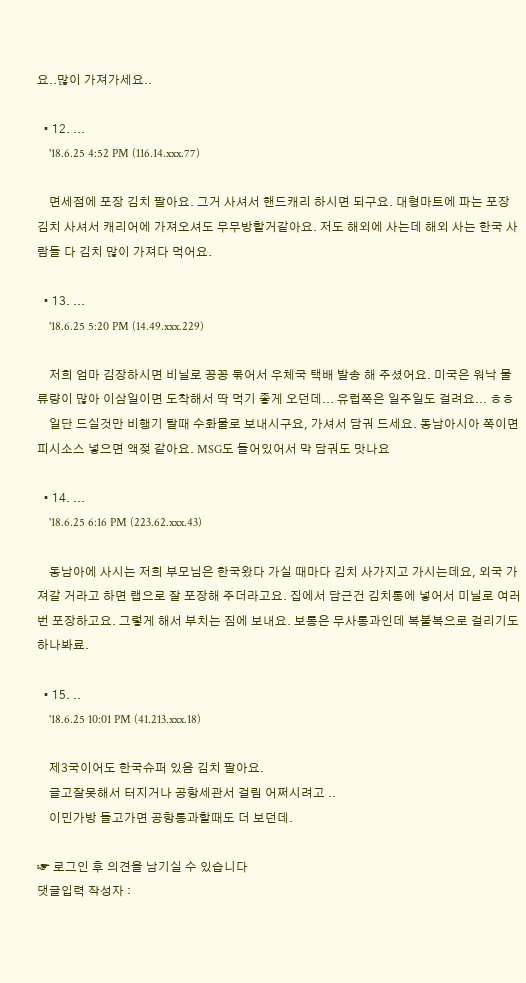요..많이 가져가세요..

  • 12. ...
    '18.6.25 4:52 PM (116.14.xxx.77)

    면세점에 포장 김치 팔아요. 그거 사셔서 핸드캐리 하시면 되구요. 대형마트에 파는 포장 김치 사셔서 캐리어에 가져오셔도 무무방할거같아요. 저도 해외에 사는데 해외 사는 한국 사람들 다 김치 많이 가져다 먹어요.

  • 13. ...
    '18.6.25 5:20 PM (14.49.xxx.229)

    저희 엄마 김장하시면 비닐로 꽁꽁 묶어서 우체국 택배 발송 해 주셨어요. 미국은 워낙 물류량이 많아 이삼일이면 도착해서 딱 먹기 좋게 오던데... 유럽쪽은 일주일도 걸려요... ㅎㅎ
    일단 드실것만 비행기 탈때 수화물로 보내시구요, 가셔서 담궈 드세요. 동남아시아 쪽이면 피시소스 넣으면 액젖 같아요. MSG도 들어있어서 막 담궈도 맛나요

  • 14. ...
    '18.6.25 6:16 PM (223.62.xxx.43)

    동남아에 사시는 저희 부모님은 한국왔다 가실 때마다 김치 사가지고 가시는데요, 외국 가져갈 거라고 하면 랩으로 잘 포장해 주더라고요. 집에서 담근건 김치통에 넣어서 미닐로 여러번 포장하고요. 그렇게 해서 부치는 짐에 보내요. 보통은 무사통과인데 복불복으로 걸리기도 하나봐료.

  • 15. ..
    '18.6.25 10:01 PM (41.213.xxx.18)

    제3국이어도 한국슈퍼 있음 김치 팔아요.
    글고잘못해서 터지거나 공항세관서 걸림 어쩌시려고 ..
    이민가방 들고가면 공항통과할때도 더 보던데.

☞ 로그인 후 의견을 남기실 수 있습니다
댓글입력 작성자 :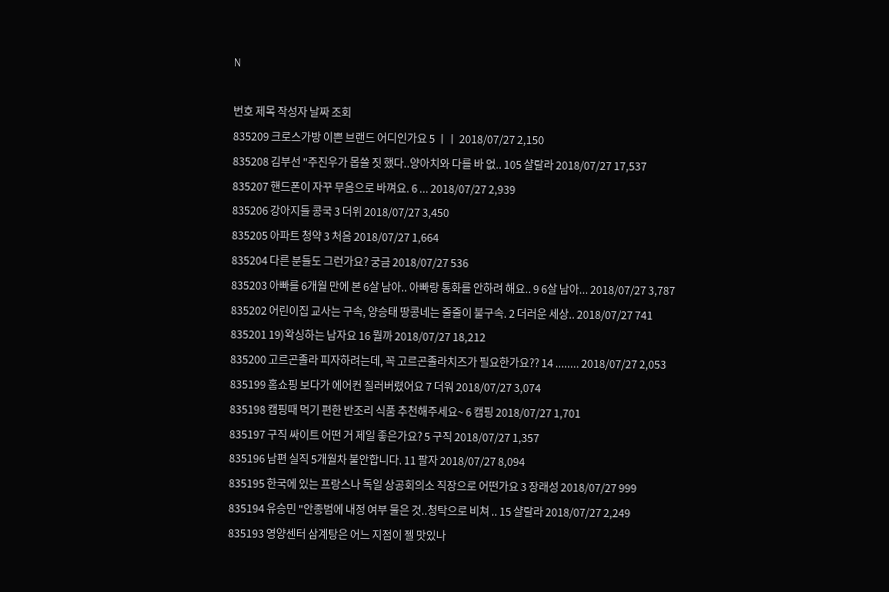N

번호 제목 작성자 날짜 조회
835209 크로스가방 이쁜 브랜드 어디인가요 5 ㅣㅣ 2018/07/27 2,150
835208 김부선 "주진우가 몹쓸 짓 했다..양아치와 다를 바 없.. 105 샬랄라 2018/07/27 17,537
835207 핸드폰이 자꾸 무음으로 바껴요. 6 ... 2018/07/27 2,939
835206 강아지들 콩국 3 더위 2018/07/27 3,450
835205 아파트 청약 3 처음 2018/07/27 1,664
835204 다른 분들도 그런가요? 궁금 2018/07/27 536
835203 아빠를 6개월 만에 본 6살 남아.. 아빠랑 통화를 안하려 해요.. 9 6살 남아... 2018/07/27 3,787
835202 어린이집 교사는 구속, 양승태 땅콩네는 줄줄이 불구속. 2 더러운 세상.. 2018/07/27 741
835201 19)왁싱하는 남자요 16 뭘까 2018/07/27 18,212
835200 고르곤졸라 피자하려는데, 꼭 고르곤졸라치즈가 필요한가요?? 14 ........ 2018/07/27 2,053
835199 홈쇼핑 보다가 에어컨 질러버렸어요 7 더워 2018/07/27 3,074
835198 캠핑때 먹기 편한 반조리 식품 추천해주세요~ 6 캠핑 2018/07/27 1,701
835197 구직 싸이트 어떤 거 제일 좋은가요? 5 구직 2018/07/27 1,357
835196 남편 실직 5개월차 불안합니다. 11 팔자 2018/07/27 8,094
835195 한국에 있는 프랑스나 독일 상공회의소 직장으로 어떤가요 3 장래성 2018/07/27 999
835194 유승민 "안종범에 내정 여부 물은 것..청탁으로 비쳐 .. 15 샬랄라 2018/07/27 2,249
835193 영양센터 삼계탕은 어느 지점이 젤 맛있나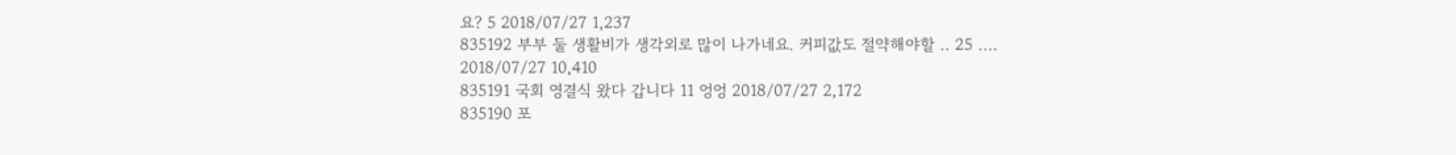요? 5 2018/07/27 1,237
835192 부부 둘 생활비가 생각외로 많이 나가네요. 커피값도 절약해야할 .. 25 .... 2018/07/27 10,410
835191 국회 영결식 왔다 갑니다 11 엉엉 2018/07/27 2,172
835190 포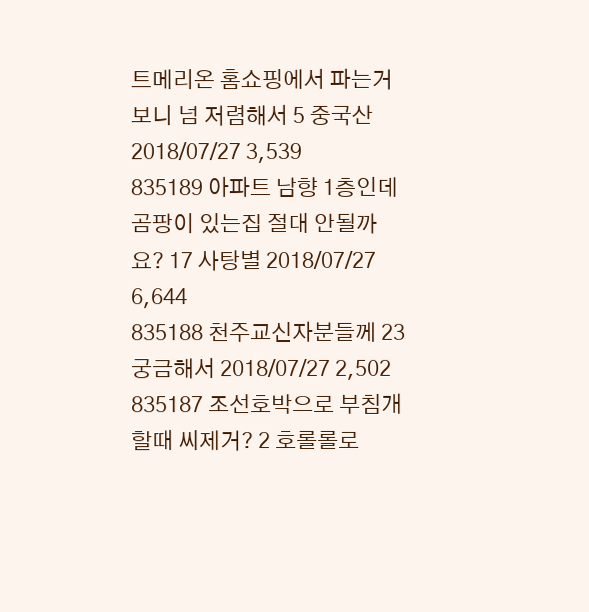트메리온 홈쇼핑에서 파는거 보니 넘 저렴해서 5 중국산 2018/07/27 3,539
835189 아파트 남향 1층인데 곰팡이 있는집 절대 안될까요? 17 사탕별 2018/07/27 6,644
835188 천주교신자분들께 23 궁금해서 2018/07/27 2,502
835187 조선호박으로 부침개할때 씨제거? 2 호롤롤로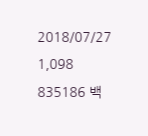2018/07/27 1,098
835186 백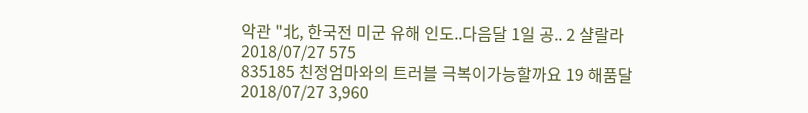악관 "北, 한국전 미군 유해 인도..다음달 1일 공.. 2 샬랄라 2018/07/27 575
835185 친정엄마와의 트러블 극복이가능할까요 19 해품달 2018/07/27 3,960